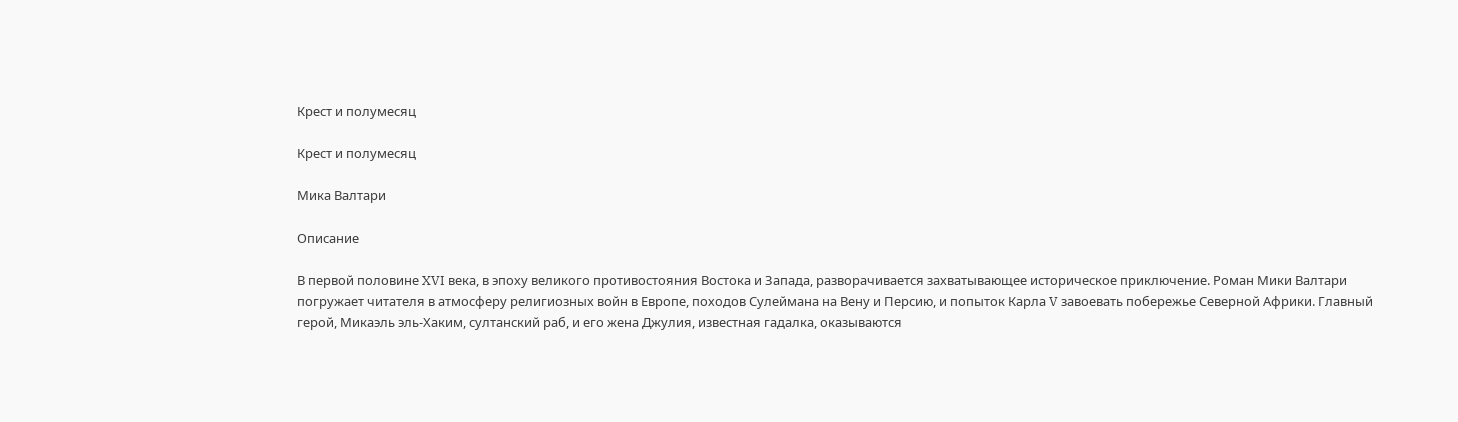Крест и полумесяц

Крест и полумесяц

Мика Валтари

Описание

В первой половине XVI века, в эпоху великого противостояния Востока и Запада, разворачивается захватывающее историческое приключение. Роман Мики Валтари погружает читателя в атмосферу религиозных войн в Европе, походов Сулеймана на Вену и Персию, и попыток Карла V завоевать побережье Северной Африки. Главный герой, Микаэль эль-Хаким, султанский раб, и его жена Джулия, известная гадалка, оказываются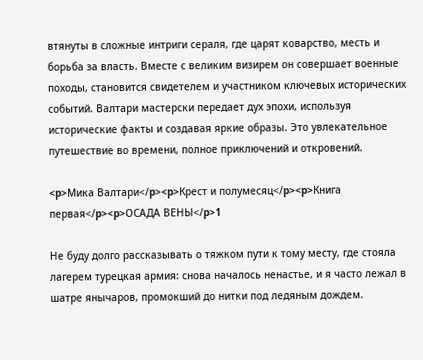втянуты в сложные интриги сераля, где царят коварство, месть и борьба за власть. Вместе с великим визирем он совершает военные походы, становится свидетелем и участником ключевых исторических событий. Валтари мастерски передает дух эпохи, используя исторические факты и создавая яркие образы. Это увлекательное путешествие во времени, полное приключений и откровений.

<p>Мика Валтари</p><p>Крест и полумесяц</p><p>Книга первая</p><p>ОСАДА ВЕНЫ</p>1

Не буду долго рассказывать о тяжком пути к тому месту, где стояла лагерем турецкая армия: снова началось ненастье, и я часто лежал в шатре янычаров, промокший до нитки под ледяным дождем.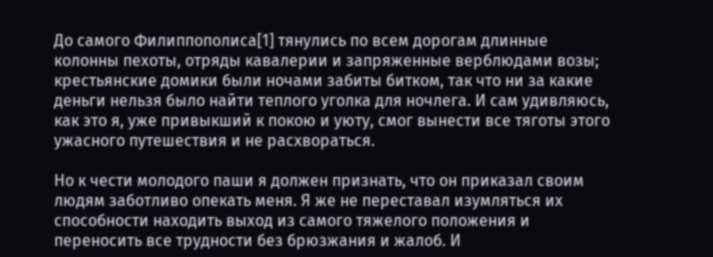До самого Филиппополиса[1] тянулись по всем дорогам длинные колонны пехоты, отряды кавалерии и запряженные верблюдами возы; крестьянские домики были ночами забиты битком, так что ни за какие деньги нельзя было найти теплого уголка для ночлега. И сам удивляюсь, как это я, уже привыкший к покою и уюту, смог вынести все тяготы этого ужасного путешествия и не расхвораться.

Но к чести молодого паши я должен признать, что он приказал своим людям заботливо опекать меня. Я же не переставал изумляться их способности находить выход из самого тяжелого положения и переносить все трудности без брюзжания и жалоб. И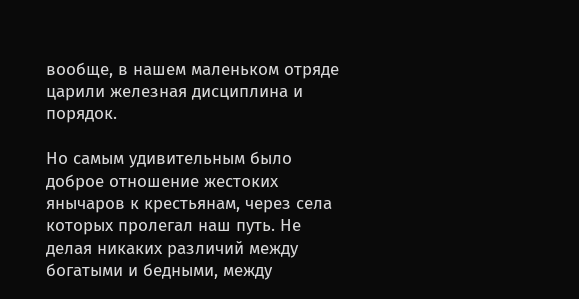вообще, в нашем маленьком отряде царили железная дисциплина и порядок.

Но самым удивительным было доброе отношение жестоких янычаров к крестьянам, через села которых пролегал наш путь. Не делая никаких различий между богатыми и бедными, между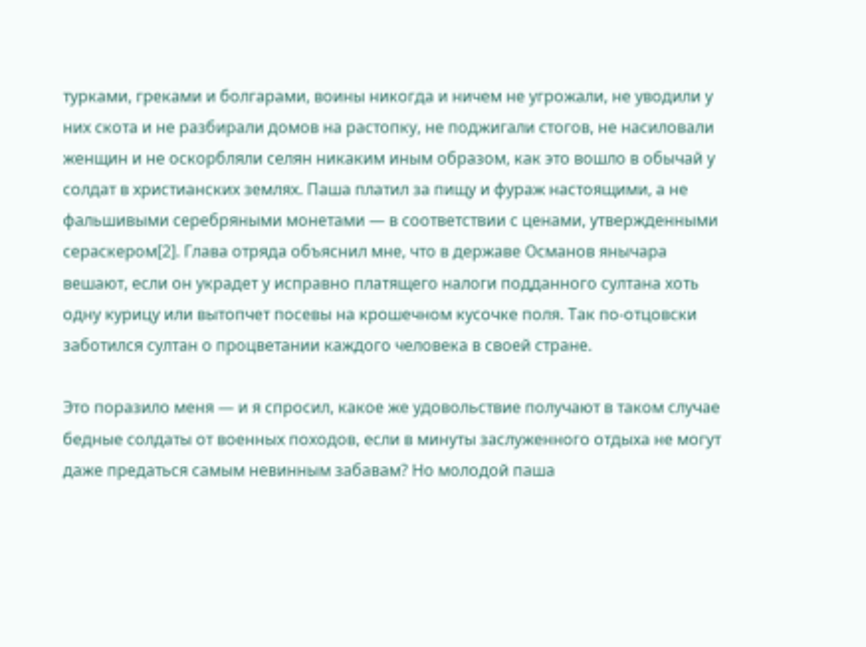турками, греками и болгарами, воины никогда и ничем не угрожали, не уводили у них скота и не разбирали домов на растопку, не поджигали стогов, не насиловали женщин и не оскорбляли селян никаким иным образом, как это вошло в обычай у солдат в христианских землях. Паша платил за пищу и фураж настоящими, а не фальшивыми серебряными монетами — в соответствии с ценами, утвержденными сераскером[2]. Глава отряда объяснил мне, что в державе Османов янычара вешают, если он украдет у исправно платящего налоги подданного султана хоть одну курицу или вытопчет посевы на крошечном кусочке поля. Так по-отцовски заботился султан о процветании каждого человека в своей стране.

Это поразило меня — и я спросил, какое же удовольствие получают в таком случае бедные солдаты от военных походов, если в минуты заслуженного отдыха не могут даже предаться самым невинным забавам? Но молодой паша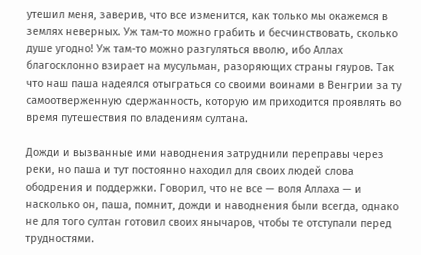утешил меня, заверив, что все изменится, как только мы окажемся в землях неверных. Уж там-то можно грабить и бесчинствовать, сколько душе угодно! Уж там-то можно разгуляться вволю, ибо Аллах благосклонно взирает на мусульман, разоряющих страны гяуров. Так что наш паша надеялся отыграться со своими воинами в Венгрии за ту самоотверженную сдержанность, которую им приходится проявлять во время путешествия по владениям султана.

Дожди и вызванные ими наводнения затруднили переправы через реки, но паша и тут постоянно находил для своих людей слова ободрения и поддержки. Говорил, что не все — воля Аллаха — и насколько он, паша, помнит, дожди и наводнения были всегда, однако не для того султан готовил своих янычаров, чтобы те отступали перед трудностями.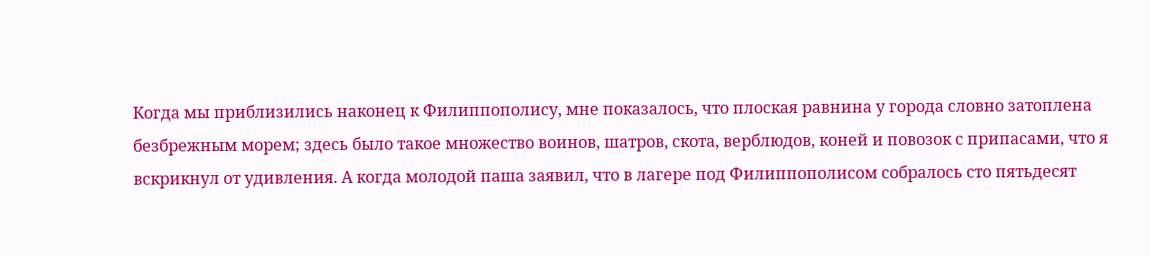Когда мы приблизились наконец к Филиппополису, мне показалось, что плоская равнина у города словно затоплена безбрежным морем; здесь было такое множество воинов, шатров, скота, верблюдов, коней и повозок с припасами, что я вскрикнул от удивления. А когда молодой паша заявил, что в лагере под Филиппополисом собралось сто пятьдесят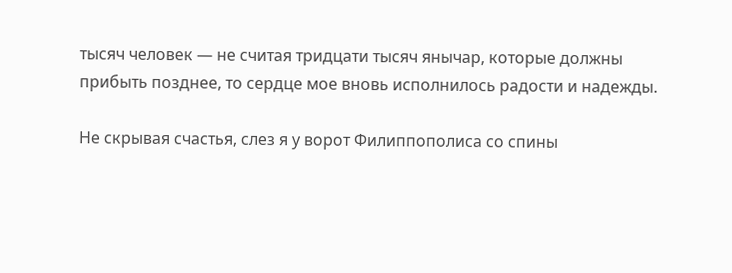тысяч человек — не считая тридцати тысяч янычар, которые должны прибыть позднее, то сердце мое вновь исполнилось радости и надежды.

Не скрывая счастья, слез я у ворот Филиппополиса со спины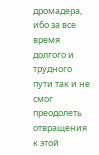дромадера, ибо за все время долгого и трудного пути так и не смог преодолеть отвращения к этой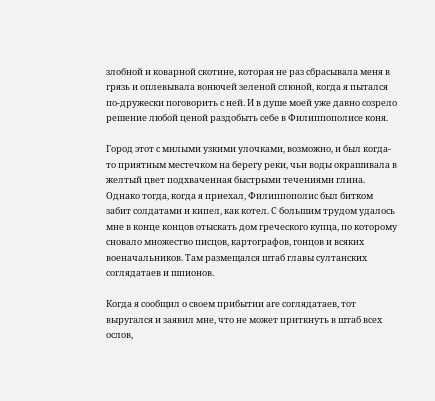злобной и коварной скотине, которая не раз сбрасывала меня в грязь и оплевывала вонючей зеленой слюной, когда я пытался по-дружески поговорить с ней. И в душе моей уже давно созрело решение любой ценой раздобыть себе в Филиппополисе коня.

Город этот с милыми узкими улочками, возможно, и был когда-то приятным местечком на берегу реки, чьи воды окрашивала в желтый цвет подхваченная быстрыми течениями глина. Однако тогда, когда я приехал, Филиппополис был битком забит солдатами и кипел, как котел. С большим трудом удалось мне в конце концов отыскать дом греческого купца, по которому сновало множество писцов, картографов, гонцов и всяких военачальников. Там размещался штаб главы султанских соглядатаев и шпионов.

Когда я сообщил о своем прибытии аге соглядатаев, тот выругался и заявил мне, что не может приткнуть в штаб всех ослов,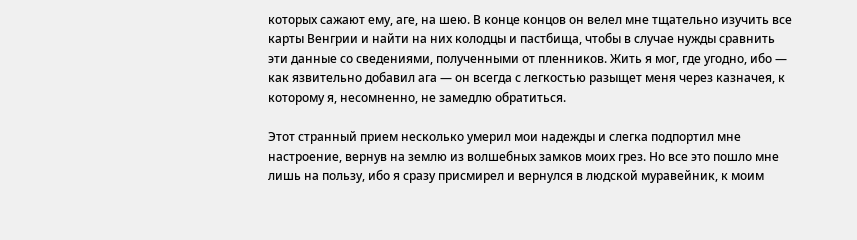которых сажают ему, аге, на шею. В конце концов он велел мне тщательно изучить все карты Венгрии и найти на них колодцы и пастбища, чтобы в случае нужды сравнить эти данные со сведениями, полученными от пленников. Жить я мог, где угодно, ибо — как язвительно добавил ага — он всегда с легкостью разыщет меня через казначея, к которому я, несомненно, не замедлю обратиться.

Этот странный прием несколько умерил мои надежды и слегка подпортил мне настроение, вернув на землю из волшебных замков моих грез. Но все это пошло мне лишь на пользу, ибо я сразу присмирел и вернулся в людской муравейник, к моим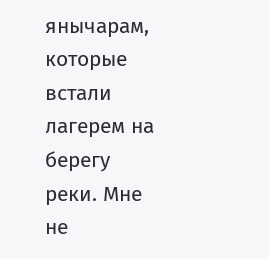янычарам, которые встали лагерем на берегу реки. Мне не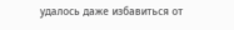удалось даже избавиться от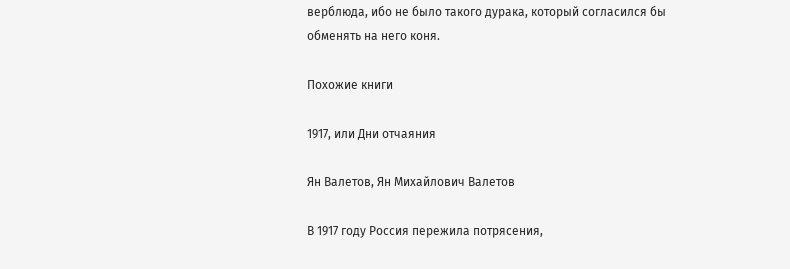верблюда, ибо не было такого дурака, который согласился бы обменять на него коня.

Похожие книги

1917, или Дни отчаяния

Ян Валетов, Ян Михайлович Валетов

В 1917 году Россия пережила потрясения,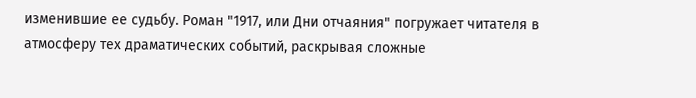изменившие ее судьбу. Роман "1917, или Дни отчаяния" погружает читателя в атмосферу тех драматических событий, раскрывая сложные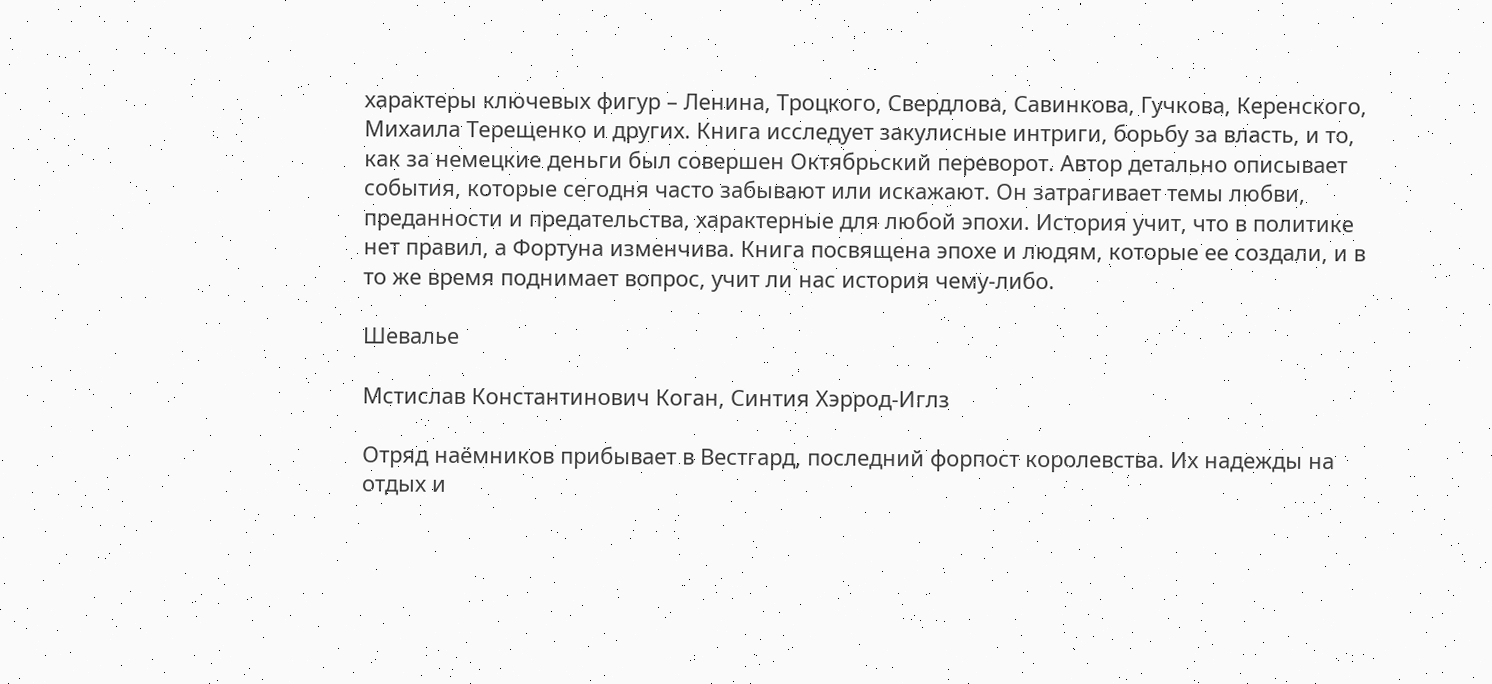характеры ключевых фигур – Ленина, Троцкого, Свердлова, Савинкова, Гучкова, Керенского, Михаила Терещенко и других. Книга исследует закулисные интриги, борьбу за власть, и то, как за немецкие деньги был совершен Октябрьский переворот. Автор детально описывает события, которые сегодня часто забывают или искажают. Он затрагивает темы любви, преданности и предательства, характерные для любой эпохи. История учит, что в политике нет правил, а Фортуна изменчива. Книга посвящена эпохе и людям, которые ее создали, и в то же время поднимает вопрос, учит ли нас история чему-либо.

Шевалье

Мстислав Константинович Коган, Синтия Хэррод-Иглз

Отряд наёмников прибывает в Вестгард, последний форпост королевства. Их надежды на отдых и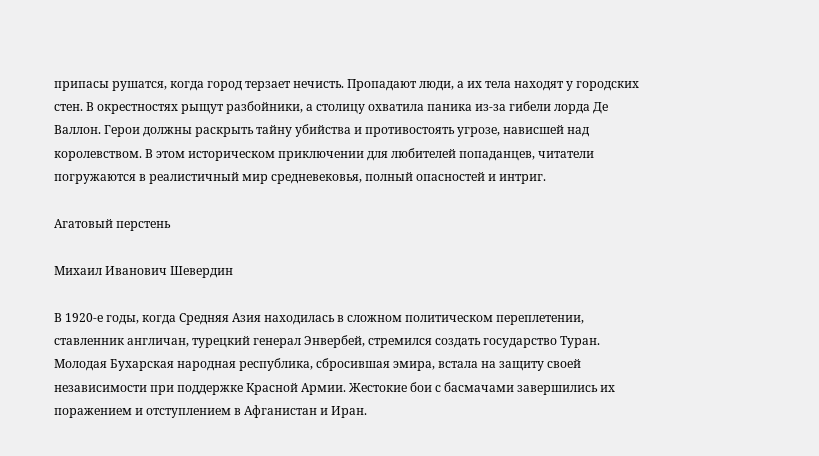припасы рушатся, когда город терзает нечисть. Пропадают люди, а их тела находят у городских стен. В окрестностях рыщут разбойники, а столицу охватила паника из-за гибели лорда Де Валлон. Герои должны раскрыть тайну убийства и противостоять угрозе, нависшей над королевством. В этом историческом приключении для любителей попаданцев, читатели погружаются в реалистичный мир средневековья, полный опасностей и интриг.

Агатовый перстень

Михаил Иванович Шевердин

В 1920-е годы, когда Средняя Азия находилась в сложном политическом переплетении, ставленник англичан, турецкий генерал Энвербей, стремился создать государство Туран. Молодая Бухарская народная республика, сбросившая эмира, встала на защиту своей независимости при поддержке Красной Армии. Жестокие бои с басмачами завершились их поражением и отступлением в Афганистан и Иран.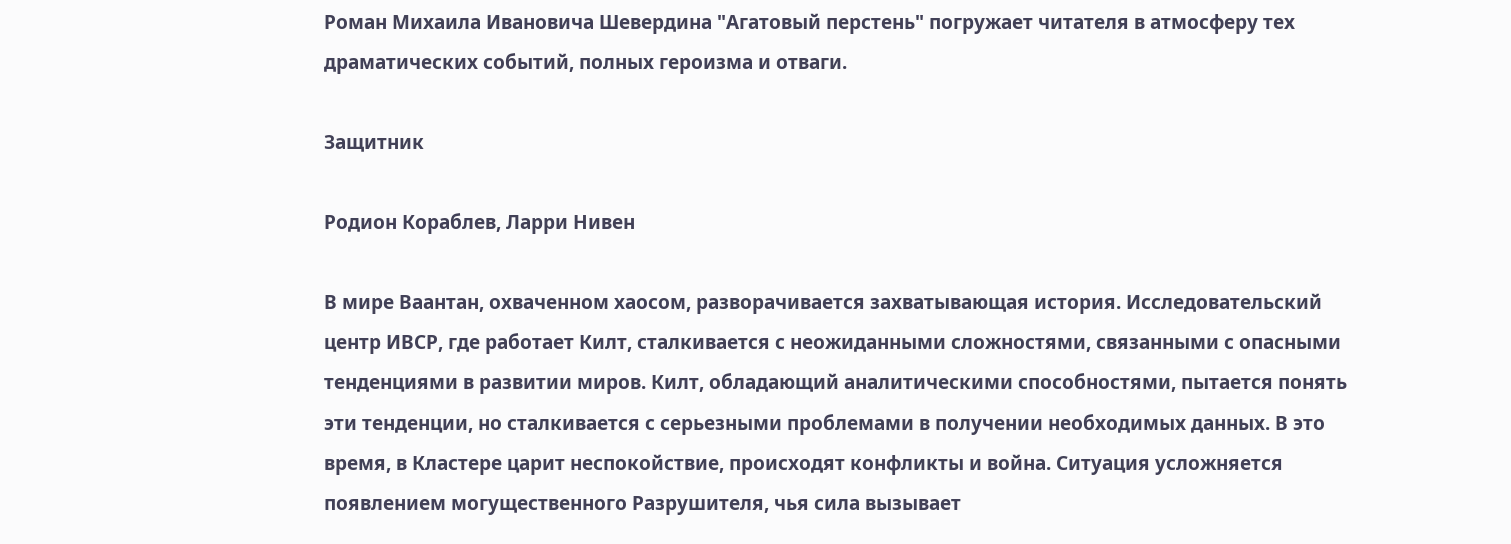Роман Михаила Ивановича Шевердина "Агатовый перстень" погружает читателя в атмосферу тех драматических событий, полных героизма и отваги.

Защитник

Родион Кораблев, Ларри Нивен

В мире Ваантан, охваченном хаосом, разворачивается захватывающая история. Исследовательский центр ИВСР, где работает Килт, сталкивается с неожиданными сложностями, связанными с опасными тенденциями в развитии миров. Килт, обладающий аналитическими способностями, пытается понять эти тенденции, но сталкивается с серьезными проблемами в получении необходимых данных. В это время, в Кластере царит неспокойствие, происходят конфликты и война. Ситуация усложняется появлением могущественного Разрушителя, чья сила вызывает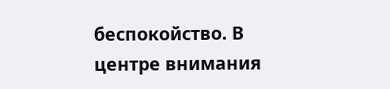беспокойство. В центре внимания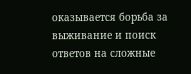оказывается борьба за выживание и поиск ответов на сложные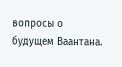вопросы о будущем Ваантана.